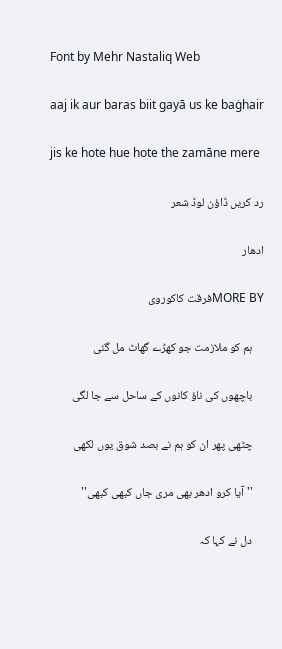Font by Mehr Nastaliq Web

aaj ik aur baras biit gayā us ke baġhair

jis ke hote hue hote the zamāne mere

رد کریں ڈاؤن لوڈ شعر

ادھار

MORE BYفرقت کاکوروی

    ہم کو ملازمت جو کھڑے گھاٹ مل گئی

    باچھوں کی ناؤ کانوں کے ساحل سے جا لگی

    چٹھی پھر ان کو ہم نے بصد شوق یوں لکھی

    ''آیا کرو ادھر بھی مری جاں کبھی کبھی''

    دل نے کہا کہ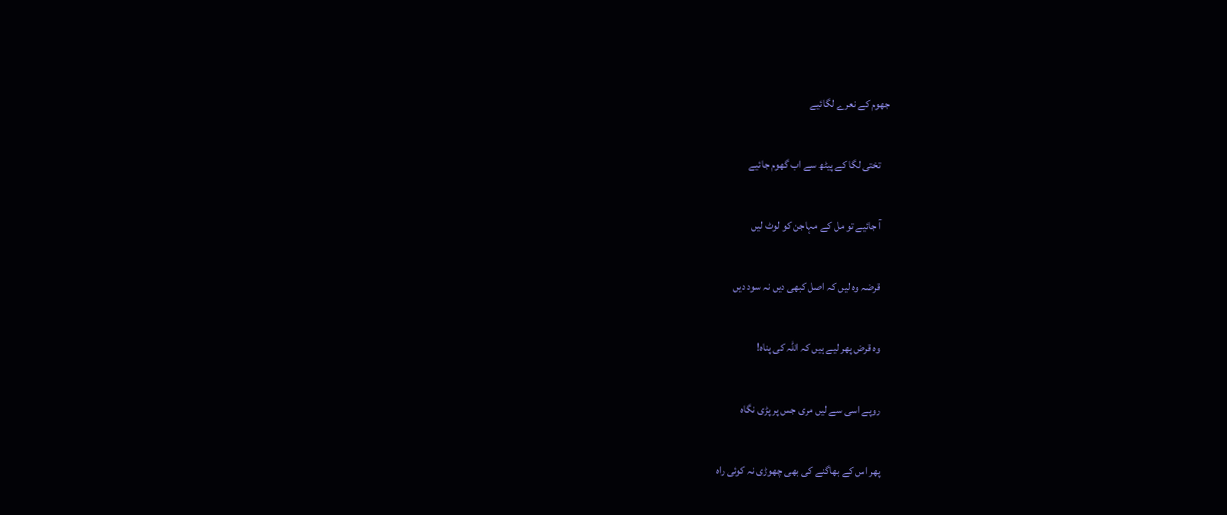جھوم کے نعرے لگائیے

    تختی لگا کے پیٹھ سے اب گھوم جائیے

    آ جائیے تو مل کے مہاجن کو لوٹ لیں

    قرضہ وہ لیں کہ اصل کبھی دیں نہ سود دیں

    وہ قرض پھر لیے ہیں کہ اللہ کی پناہ!

    روپے اسی سے لیں مری جس پر پڑی نگاہ

    پھر اس کے بھاگنے کی بھی چھوڑی نہ کوئی راہ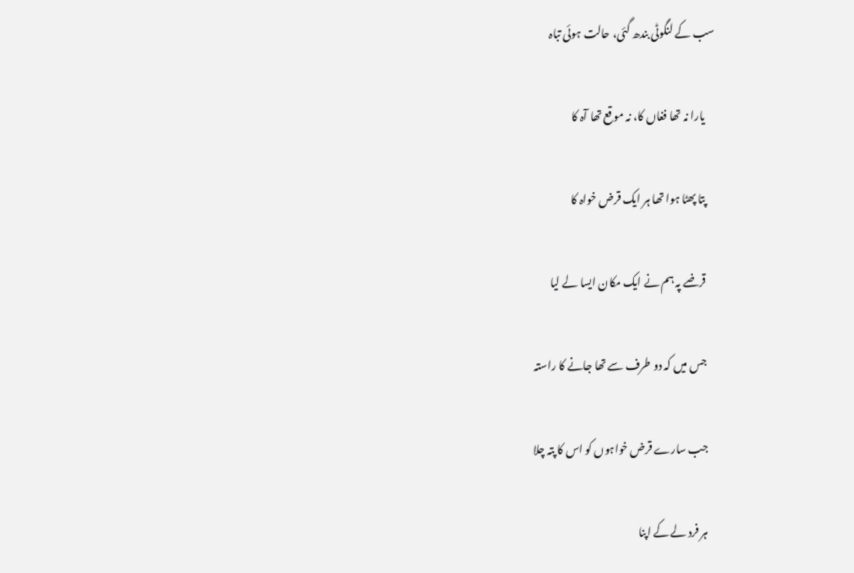سب کے لنگوٹی بندھ گئی، حالت ہوئی تباہ

    یارا نہ تھا فغاں کا، نہ موقع تھا آہ کا

    پتا پھٹا ہوا تھا ہر ایک قرض خواہ کا

    قرضے پہ ہم نے ایک مکان ایسا لے لیا

    جس میں کہ دو طرف سے تھا جانے کا راستہ

    جب سارے قرض خواہوں کو اس کا پتہ چلا

    ہر فرد لے کے اپنا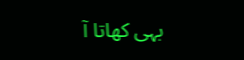بہی کھاتا آ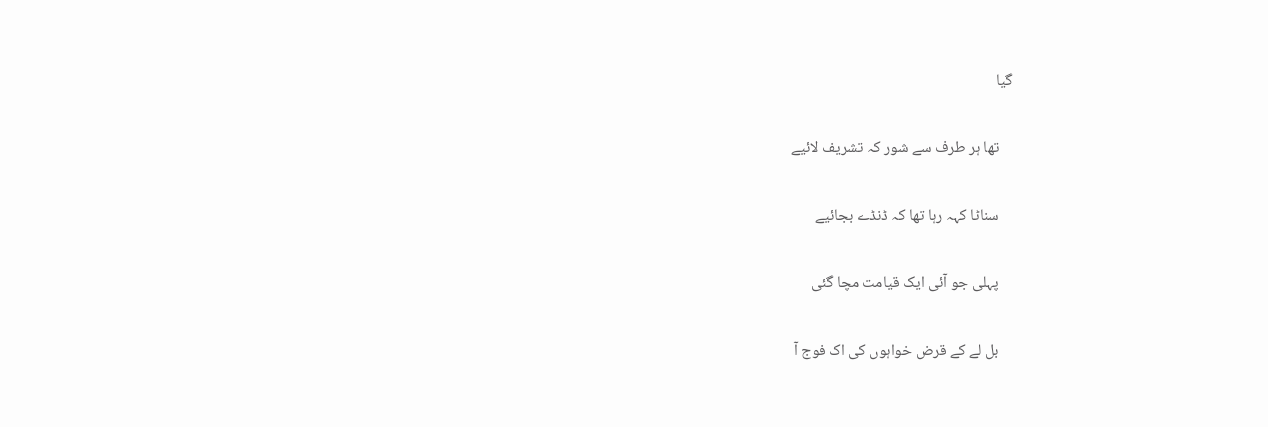گیا

    تھا ہر طرف سے شور کہ تشریف لائیے

    سناٹا کہہ رہا تھا کہ ڈنڈے بجائیے

    پہلی جو آئی ایک قیامت مچا گئی

    بل لے کے قرض خواہوں کی اک فوج آ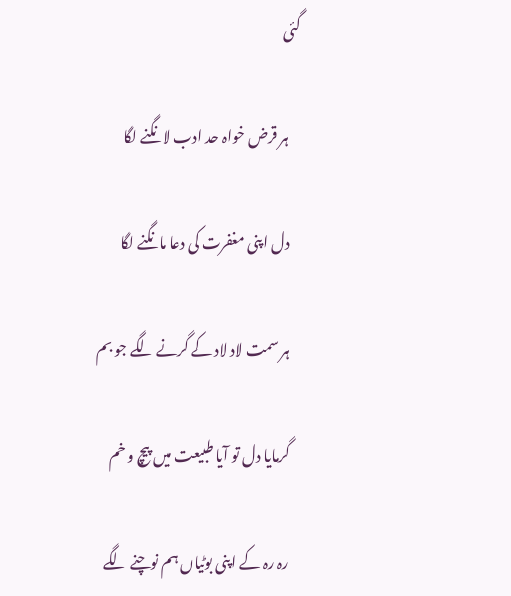گئی

    ہر قرض خواہ حد ادب لانگنے لگا

    دل اپنی مغفرت کی دعا مانگنے لگا

    ہر سمت لاد لاد کے گرنے لگے جو بم

    گرمایا دل تو آیا طبیعت میں پیچ و خم

    رہ رہ کے اپنی بوٹیاں ہم نوچنے لگے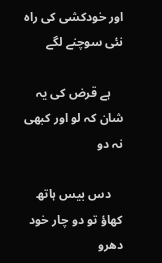اور خودکشی کی راہ نئی سوچنے لگے

    ہے قرض کی یہ شان کہ لو اور کبھی نہ دو

    دس بیس ہاتھ کھاؤ تو دو چار خود دھرو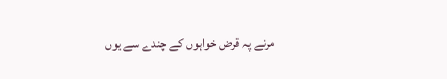مرنے پہ قرض خواہوں کے چندے سے یوں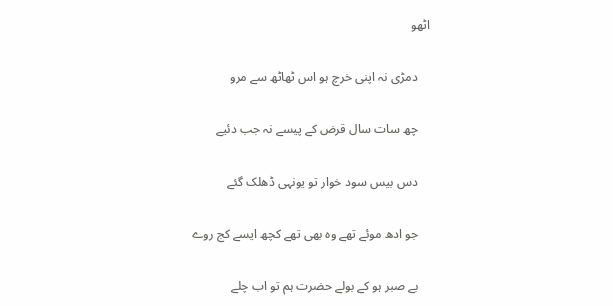اٹھو

    دمڑی نہ اپنی خرچ ہو اس ٹھاٹھ سے مرو

    چھ سات سال قرض کے پیسے نہ جب دئیے

    دس بیس سود خوار تو یونہی ڈھلک گئے

    جو ادھ موئے تھے وہ بھی تھے کچھ ایسے کج روے

    بے صبر ہو کے بولے حضرت ہم تو اب چلے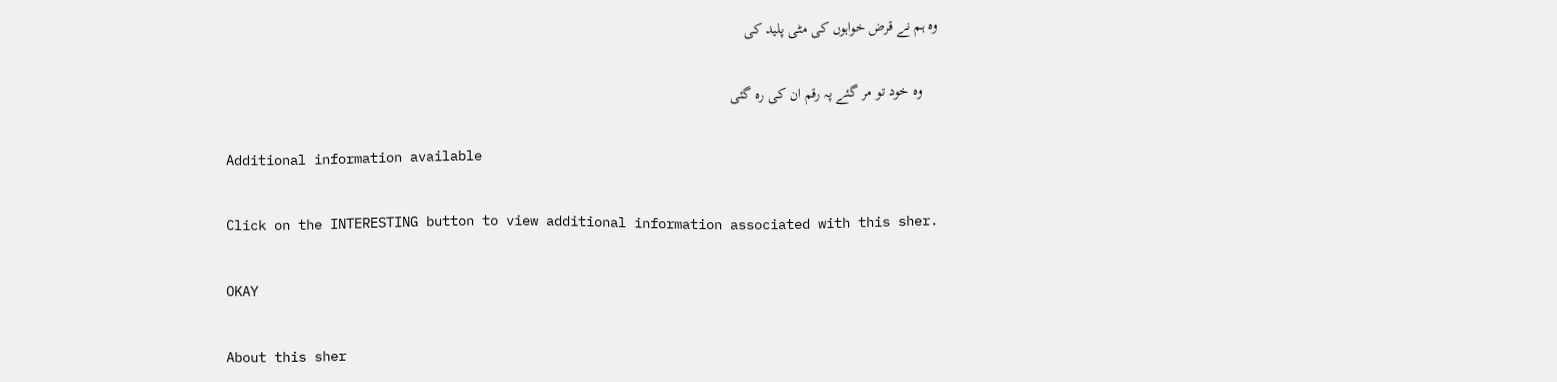وہ ہم نے قرض خواہوں کی مٹی پلید کی

    وہ خود تو مر گئے پہ رقم ان کی رہ گئی

    Additional information available

    Click on the INTERESTING button to view additional information associated with this sher.

    OKAY

    About this sher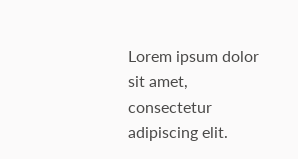Lorem ipsum dolor sit amet, consectetur adipiscing elit.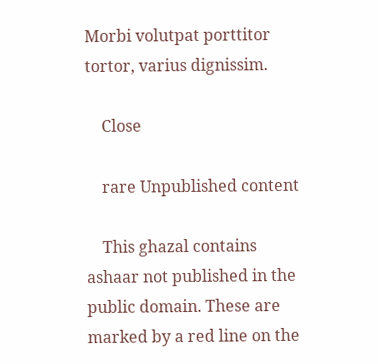Morbi volutpat porttitor tortor, varius dignissim.

    Close

    rare Unpublished content

    This ghazal contains ashaar not published in the public domain. These are marked by a red line on the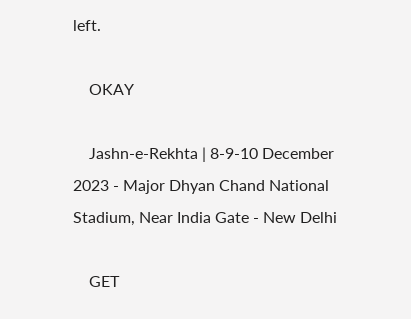left.

    OKAY

    Jashn-e-Rekhta | 8-9-10 December 2023 - Major Dhyan Chand National Stadium, Near India Gate - New Delhi

    GET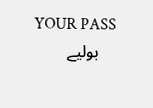YOUR PASS
    بولیے